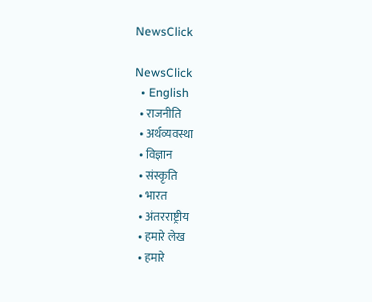NewsClick

NewsClick
  • English
  • राजनीति
  • अर्थव्यवस्था
  • विज्ञान
  • संस्कृति
  • भारत
  • अंतरराष्ट्रीय
  • हमारे लेख
  • हमारे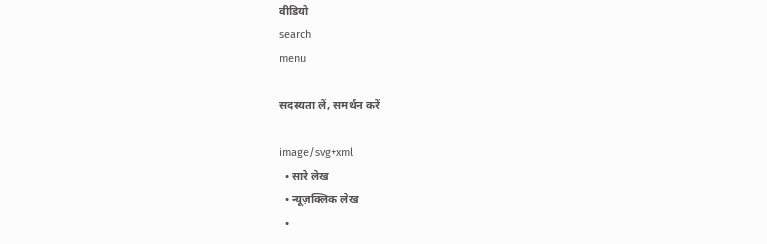वीडियो
search
menu

सदस्यता लें, समर्थन करें

image/svg+xml
  • सारे लेख
  • न्यूज़क्लिक लेख
  •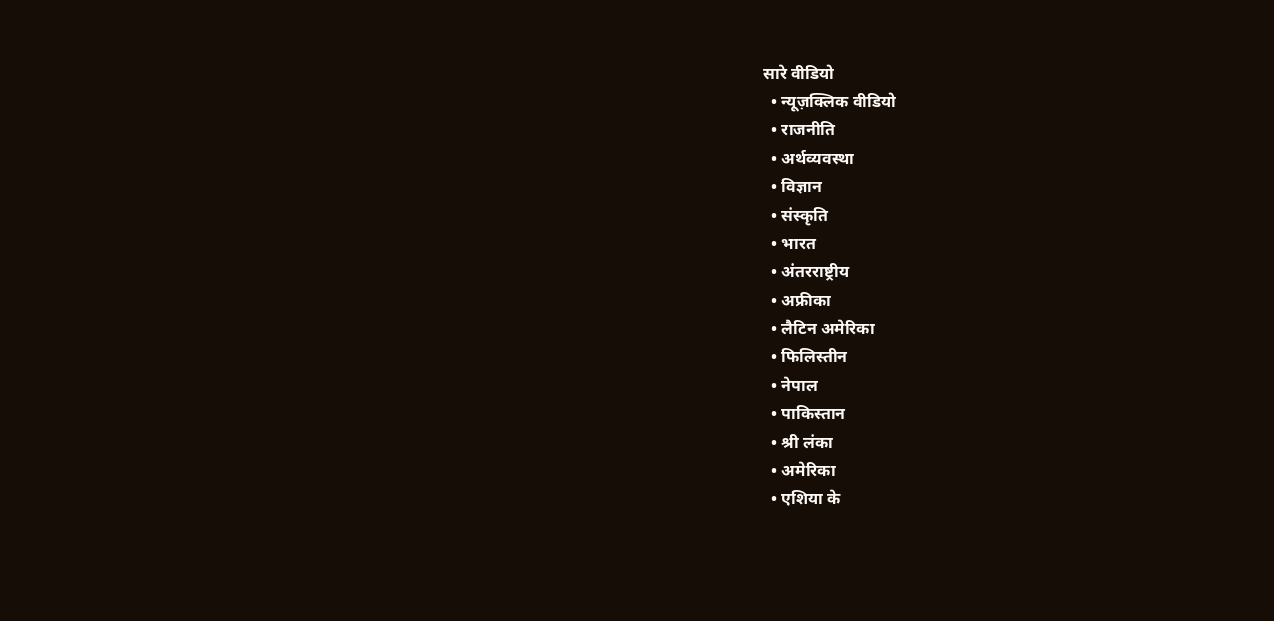सारे वीडियो
  • न्यूज़क्लिक वीडियो
  • राजनीति
  • अर्थव्यवस्था
  • विज्ञान
  • संस्कृति
  • भारत
  • अंतरराष्ट्रीय
  • अफ्रीका
  • लैटिन अमेरिका
  • फिलिस्तीन
  • नेपाल
  • पाकिस्तान
  • श्री लंका
  • अमेरिका
  • एशिया के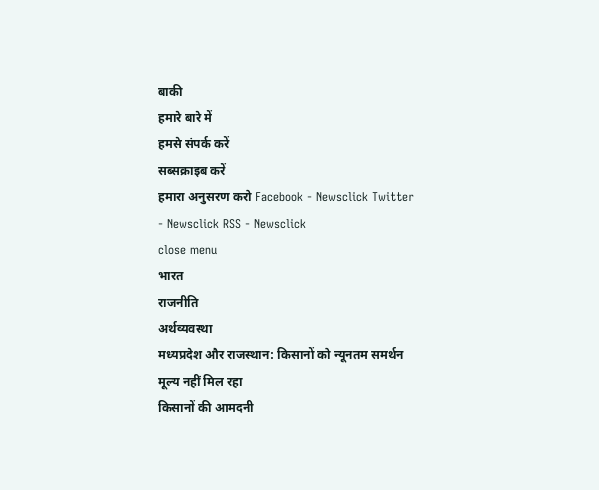बाकी
हमारे बारे में
हमसे संपर्क करें
सब्सक्राइब करें
हमारा अनुसरण करो Facebook - Newsclick Twitter - Newsclick RSS - Newsclick
close menu
भारत
राजनीति
अर्थव्यवस्था
मध्यप्रदेश और राजस्थान: किसानों को न्यूनतम समर्थन मूल्य नहीं मिल रहा
किसानों की आमदनी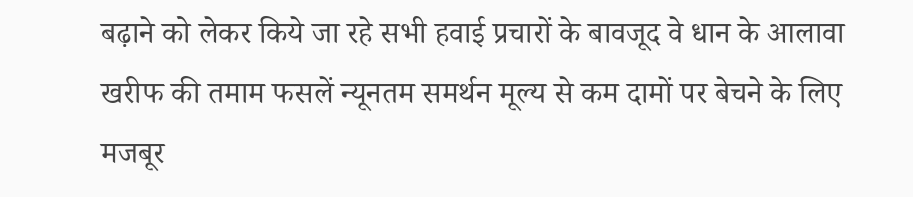बढ़ाने को लेकर किये जा रहे सभी हवाई प्रचारों के बावजूद वे धान के आलावा खरीफ की तमाम फसलें न्यूनतम समर्थन मूल्य से कम दामों पर बेचने के लिए मजबूर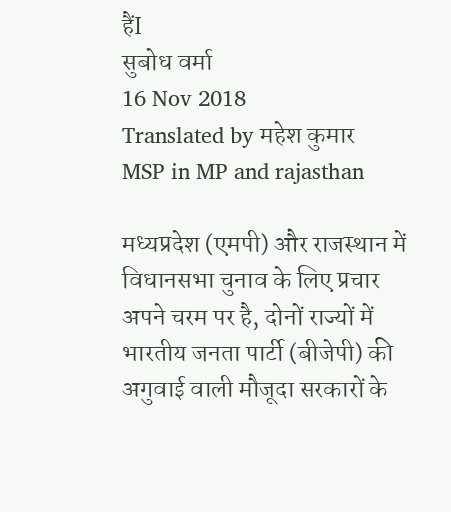हैंI
सुबोध वर्मा
16 Nov 2018
Translated by महेश कुमार
MSP in MP and rajasthan

मध्यप्रदेश (एमपी) और राजस्थान में विधानसभा चुनाव के लिए प्रचार अपने चरम पर है, दोनों राज्यों में भारतीय जनता पार्टी (बीजेपी) की अगुवाई वाली मौजूदा सरकारों के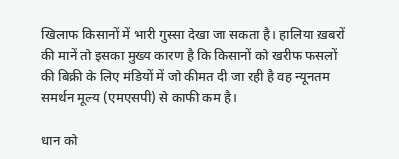खिलाफ किसानों में भारी गुस्सा देखा जा सकता है। हालिया ख़बरों की मानें तो इसका मुख्य कारण है कि किसानों को खरीफ फसलों की बिक्री के लिए मंडियों में जो कीमत दी जा रही है वह न्यूनतम समर्थन मूल्य (एमएसपी) से काफी कम है।

धान को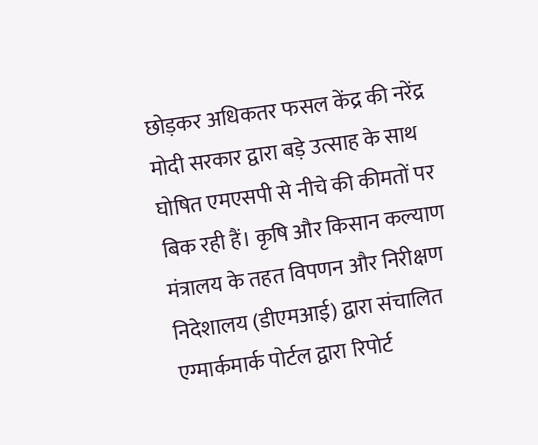छोड़कर अधिकतर फसल केंद्र की नरेंद्र मोदी सरकार द्वारा बड़े उत्साह के साथ घोषित एमएसपी से नीचे की कीमतों पर बिक रही हैं। कृषि और किसान कल्याण मंत्रालय के तहत विपणन और निरीक्षण निदेशालय (डीएमआई) द्वारा संचालित एग्मार्कमार्क पोर्टल द्वारा रिपोर्ट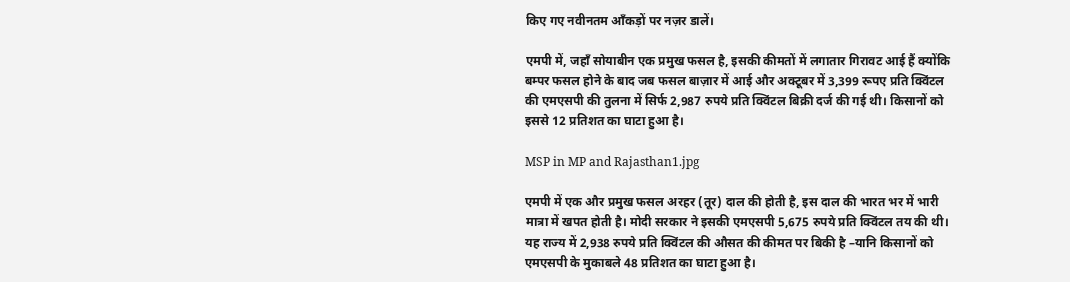किए गए नवीनतम आँकड़ों पर नज़र डालें।

एमपी में, जहाँ सोयाबीन एक प्रमुख फसल है, इसकी कीमतों में लगातार गिरावट आई हैं क्योंकि बम्पर फसल होने के बाद जब फसल बाज़ार में आई और अक्टूबर में 3,399 रूपए प्रति क्विंटल की एमएसपी की तुलना में सिर्फ 2,987 रुपये प्रति क्विंटल बिक्री दर्ज की गई थी। किसानों को इससे 12 प्रतिशत का घाटा हुआ है।

MSP in MP and Rajasthan1.jpg

एमपी में एक और प्रमुख फसल अरहर (तूर) दाल की होती है, इस दाल की भारत भर में भारी मात्रा में खपत होती है। मोदी सरकार ने इसकी एमएसपी 5,675 रुपये प्रति क्विंटल तय की थी। यह राज्य में 2,938 रुपये प्रति क्विंटल की औसत की कीमत पर बिकी है –यानि किसानों को एमएसपी के मुकाबले 48 प्रतिशत का घाटा हुआ है।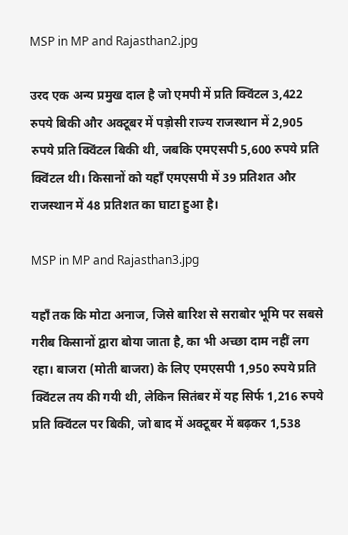MSP in MP and Rajasthan2.jpg

उरद एक अन्य प्रमुख दाल है जो एमपी में प्रति क्विंटल 3,422 रुपये बिकी और अक्टूबर में पड़ोसी राज्य राजस्थान में 2,905 रुपये प्रति क्विंटल बिकी थी, जबकि एमएसपी 5,600 रुपये प्रति क्विंटल थी। किसानों को यहाँ एमएसपी में 39 प्रतिशत और राजस्थान में 48 प्रतिशत का घाटा हुआ है।

MSP in MP and Rajasthan3.jpg

यहाँ तक कि मोटा अनाज, जिसे बारिश से सराबोर भूमि पर सबसे गरीब किसानों द्वारा बोया जाता है, का भी अच्छा दाम नहीं लग रहा। बाजरा (मोती बाजरा) के लिए एमएसपी 1,950 रुपये प्रति क्विंटल तय की गयी थी, लेकिन सितंबर में यह सिर्फ 1,216 रुपये प्रति क्विंटल पर बिकी, जो बाद में अक्टूबर में बढ़कर 1,538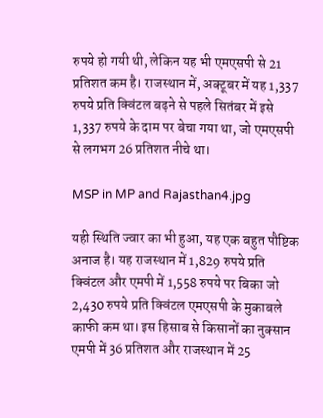रुपये हो गयी थी, लेकिन यह भी एमएसपी से 21 प्रतिशत कम है। राजस्थान में, अक्टूबर में यह 1,337 रुपये प्रति क्विंटल बढ़ने से पहले सितंबर में इसे 1,337 रुपये के दाम पर बेचा गया था, जो एमएसपी से लगभग 26 प्रतिशत नीचे था।

MSP in MP and Rajasthan4.jpg

यही स्थिति ज्वार का भी हुआ, यह एक बहुत पौष्टिक अनाज है। यह राजस्थान में 1,829 रुपये प्रति क्विंटल और एमपी में 1,558 रुपये पर बिका जो 2,430 रुपये प्रति क्विंटल एमएसपी के मुकाबले काफी कम था। इस हिसाब से किसानों का नुक्सान एमपी में 36 प्रतिशत और राजस्थान में 25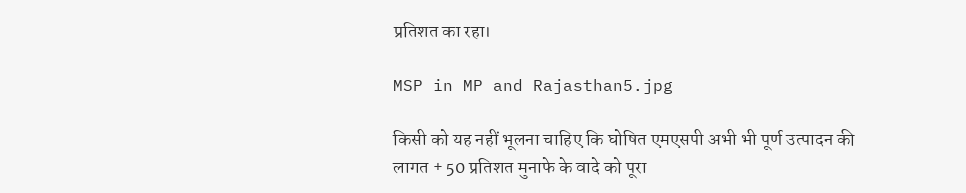प्रतिशत का रहा।

MSP in MP and Rajasthan5.jpg

किसी को यह नहीं भूलना चाहिए कि घोषित एमएसपी अभी भी पूर्ण उत्पादन की लागत + 50 प्रतिशत मुनाफे के वादे को पूरा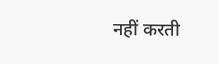नहीं करती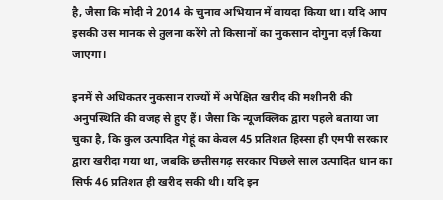है, जैसा कि मोदी ने 2014 के चुनाव अभियान में वायदा किया था। यदि आप इसकी उस मानक से तुलना करेंगे तो किसानों का नुकसान दोगुना दर्ज़ किया जाएगा।

इनमें से अधिकतर नुकसान राज्यों में अपेक्षित खरीद की मशीनरी की अनुपस्थिति की वजह से हुए हैं। जैसा कि न्यूजक्लिक द्वारा पहले बताया जा चुका है, कि कुल उत्पादित गेहूं का केवल 45 प्रतिशत हिस्सा ही एमपी सरकार द्वारा खरीदा गया था, जबकि छत्तीसगढ़ सरकार पिछले साल उत्पादित धान का सिर्फ 46 प्रतिशत ही खरीद सकी थी। यदि इन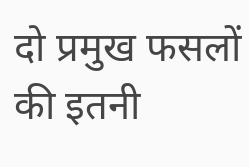दो प्रमुख फसलों की इतनी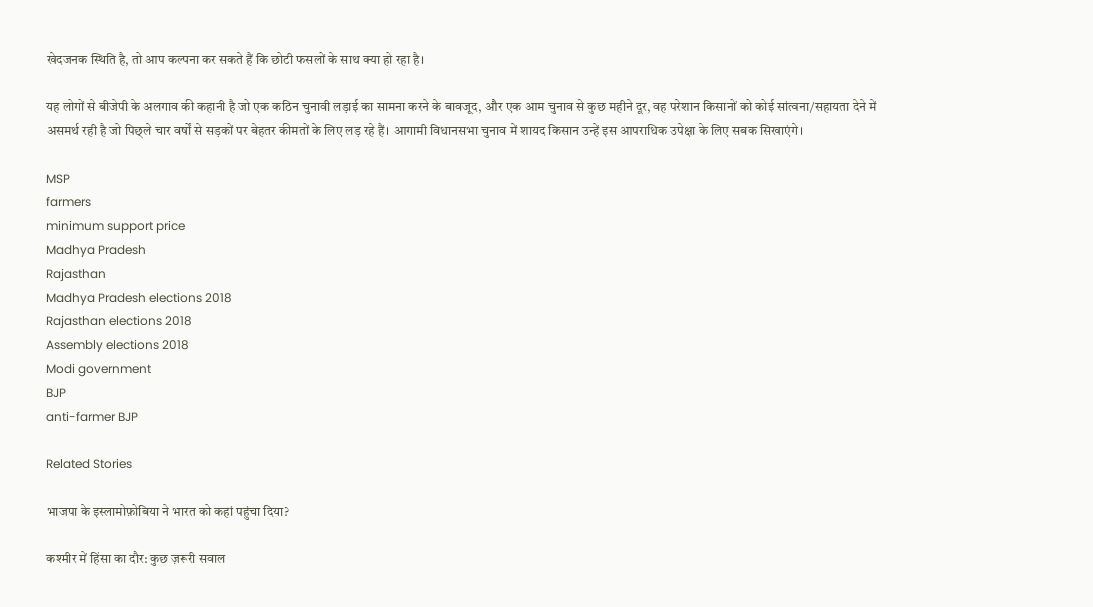खेदजनक स्थिति है, तो आप कल्पना कर सकते हैं कि छोटी फसलों के साथ क्या हो रहा है।

यह लोगों से बीजेपी के अलगाव की कहानी है जो एक कठिन चुनावी लड़ाई का सामना करने के बावजूद, और एक आम चुनाव से कुछ महीने दूर, वह परेशान किसानों को कोई सांत्वना/सहायता देने में असमर्थ रही है जो पिछ्ले चार वर्षों से सड़कों पर बेहतर कीमतों के लिए लड़ रहे हैं। आगामी विधानसभा चुनाव में शायद किसान उन्हें इस आपराधिक उपेक्षा के लिए सबक सिखाएंगे।

MSP
farmers
minimum support price
Madhya Pradesh
Rajasthan
Madhya Pradesh elections 2018
Rajasthan elections 2018
Assembly elections 2018
Modi government
BJP
anti-farmer BJP

Related Stories

भाजपा के इस्लामोफ़ोबिया ने भारत को कहां पहुंचा दिया?

कश्मीर में हिंसा का दौर: कुछ ज़रूरी सवाल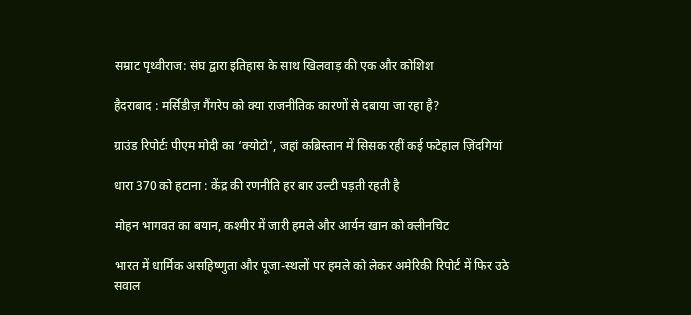सम्राट पृथ्वीराज: संघ द्वारा इतिहास के साथ खिलवाड़ की एक और कोशिश

हैदराबाद : मर्सिडीज़ गैंगरेप को क्या राजनीतिक कारणों से दबाया जा रहा है?

ग्राउंड रिपोर्टः पीएम मोदी का ‘क्योटो’, जहां कब्रिस्तान में सिसक रहीं कई फटेहाल ज़िंदगियां

धारा 370 को हटाना : केंद्र की रणनीति हर बार उल्टी पड़ती रहती है

मोहन भागवत का बयान, कश्मीर में जारी हमले और आर्यन खान को क्लीनचिट

भारत में धार्मिक असहिष्णुता और पूजा-स्थलों पर हमले को लेकर अमेरिकी रिपोर्ट में फिर उठे सवाल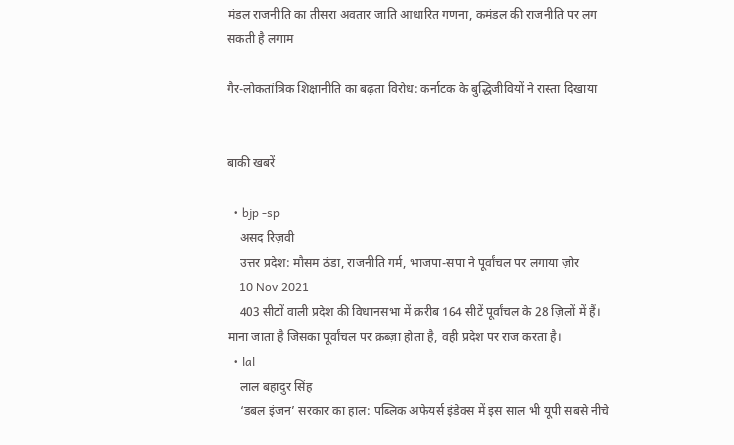मंडल राजनीति का तीसरा अवतार जाति आधारित गणना, कमंडल की राजनीति पर लग सकती है लगाम

गैर-लोकतांत्रिक शिक्षानीति का बढ़ता विरोध: कर्नाटक के बुद्धिजीवियों ने रास्ता दिखाया


बाकी खबरें

  • bjp -sp
    असद रिज़वी
    उत्तर प्रदेश: मौसम ठंडा, राजनीति गर्म, भाजपा-सपा ने पूर्वांचल पर लगाया ज़ोर
    10 Nov 2021
    403 सीटों वाली प्रदेश की विधानसभा में क़रीब 164 सीटें पूर्वांचल के 28 ज़िलों में हैं। माना जाता है जिसका पूर्वांचल पर क़ब्ज़ा होता है, वही प्रदेश पर राज करता है।
  • lal
    लाल बहादुर सिंह
    ‘डबल इंजन’ सरकार का हाल: पब्लिक अफेयर्स इंडेक्स में इस साल भी यूपी सबसे नीचे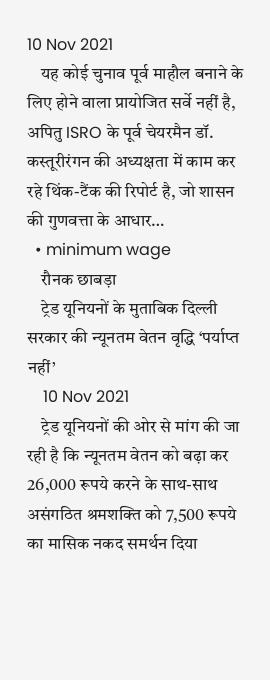10 Nov 2021
    यह कोई चुनाव पूर्व माहौल बनाने के लिए होने वाला प्रायोजित सर्वे नहीं है, अपितु ISRO के पूर्व चेयरमैन डॉ. कस्तूरीरंगन की अध्यक्षता में काम कर रहे थिंक-टैंक की रिपोर्ट है, जो शासन की गुणवत्ता के आधार…
  • minimum wage
    रौनक छाबड़ा
    ट्रेड यूनियनों के मुताबिक दिल्ली सरकार की न्यूनतम वेतन वृद्धि ‘पर्याप्त नहीं’
    10 Nov 2021
    ट्रेड यूनियनों की ओर से मांग की जा रही है कि न्यूनतम वेतन को बढ़ा कर 26,000 रूपये करने के साथ-साथ असंगठित श्रमशक्ति को 7,500 रूपये का मासिक नकद समर्थन दिया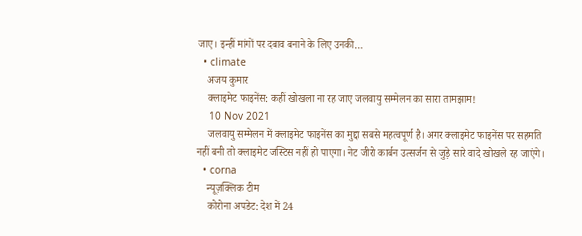जाए। इन्हीं मांगों पर दबाव बनाने के लिए उनकी…
  • climate
    अजय कुमार
    क्लाइमेट फाइनेंस: कहीं खोखला ना रह जाए जलवायु सम्मेलन का सारा तामझाम!
    10 Nov 2021
    जलवायु सम्मेलन में क्लाइमेट फाइनेंस का मुद्दा सबसे महत्वपूर्ण है। अगर क्लाइमेट फाइनेंस पर सहमति नहीं बनी तो क्लाइमेट जस्टिस नहीं हो पाएगा। नेट जीरो कार्बन उत्सर्जन से जुड़े सारे वादे खोखले रह जाएंगे।
  • corna
    न्यूज़क्लिक टीम
    कोरोना अपडेट: देश में 24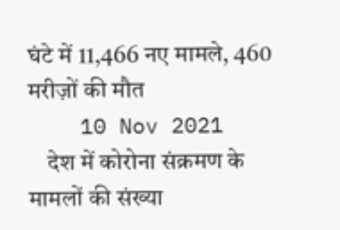घंटे में 11,466 नए मामले, 460 मरीज़ों की मौत
    10 Nov 2021
    देश में कोरोना संक्रमण के मामलों की संख्या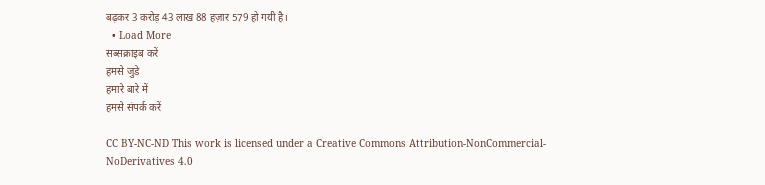बढ़कर 3 करोड़ 43 लाख 88 हज़ार 579 हो गयी है।
  • Load More
सब्सक्राइब करें
हमसे जुडे
हमारे बारे में
हमसे संपर्क करें

CC BY-NC-ND This work is licensed under a Creative Commons Attribution-NonCommercial-NoDerivatives 4.0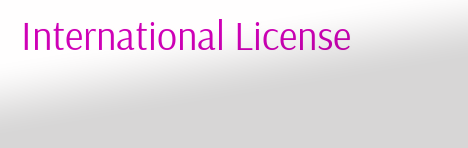International License